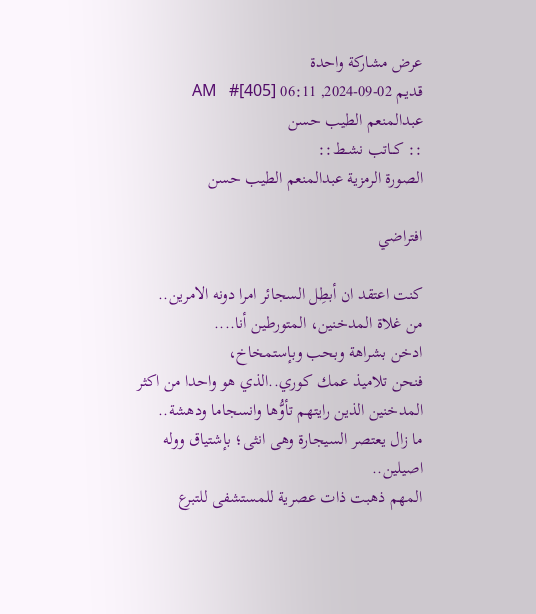عرض مشاركة واحدة
قديم 02-09-2024, 06:11 AM   #[405]
عبدالمنعم الطيب حسن
:: كــاتب نشــط::
الصورة الرمزية عبدالمنعم الطيب حسن

افتراضي

كنت اعتقد ان أبطِل السجائر امرا دونه الامرين..
من غلاة المدخنين، المتورطين أنا....
ادخن بشراهة وبحب وبإستمخاخ،
فنحن تلاميذ عمك كوري..الذي هو واحدا من اكثر المدخنين الذين رايتهم تأوُّها وانسجاما ودهشة..
ما زال يعتصر السيجارة وهى انثى؛ بإشتياق ووله اصيلين..
المهم ذهبت ذات عصرية للمستشفى للتبرع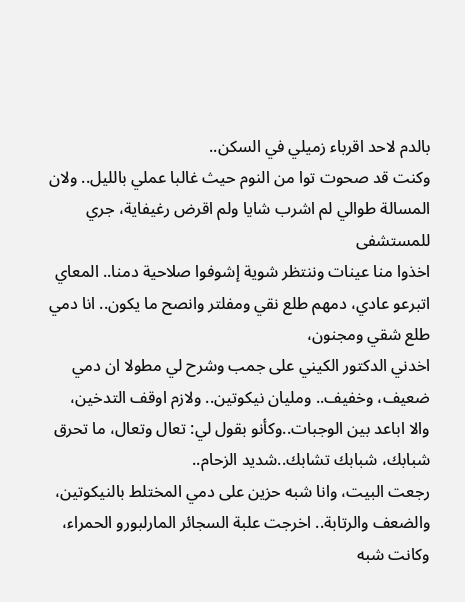بالدم لاحد اقرباء زميلي في السكن..
وكنت قد صحوت توا من النوم حيث غالبا عملي بالليل.. ولان المسالة طوالي لم اشرب شايا ولم اقرض رغيفاية، جري للمستشفى
اخذوا منا عينات وننتظر شوية إشوفوا صلاحية دمنا.. المعاي اتبرعو عادي، دمهم طلع نقي ومفلتر وانصح ما يكون.. انا دمي طلع شقي ومجنون،
اخدني الدكتور الكيني على جمب وشرح لي مطولا ان دمي ضعيف، وخفيف.. ومليان نيكوتين.. ولازم اوقف التدخين،
والا اباعد بين الوجبات..وكأنو بقول لي: تعال وتعال، ما تحرق شبابك، شبابك تشابك..شديد الزحام..
رجعت البيت، وانا شبه حزين على دمي المختلط بالنيكوتين، والضعف والرتابة.. اخرجت علبة السجائر المارلبورو الحمراء، وكانت شبه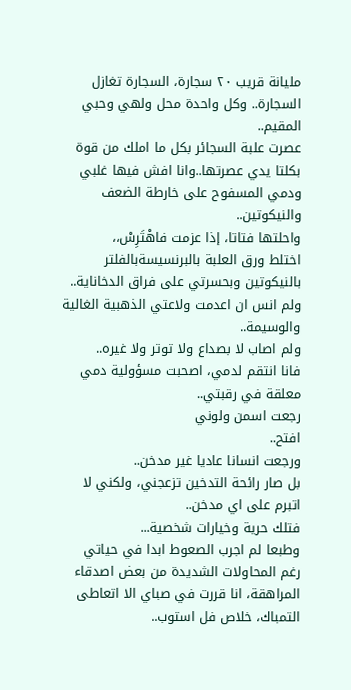مليانة قريب ٢٠ سجارة، السجارة تغازل السجارة.. وكل واحدة محل ولهي وحبي المقيم..
عصرت علبة السجائر بكل ما املك من قوة بكلتا يدي عصرتها..وانا افش فيها غلبي ودمي المسفوح على خارطة الضعف والنيكوتين..
واحلتها فتاتا، إذا عزمت فاهْتَرِسْ،،
اختلط ورق العلبة بالبرنسيسةبالفلتر بالنيكوتين وبحسرتي على فراق الدخاناية..
ولم انس ان اعدمت ولاعتي الذهبية الغالية والوسيمة..
ولم اصاب لا بصداع ولا توتر ولا غيره..
فانا انتقم لدمي، اصحبت مسؤولية دمي معلقة في رقبتي..
رجعت اسمن ولوني
افتح..
ورجعت انسانا عاديا غير مدخن..
بل صار رائحة التدخين تزعجني، ولكني لا اتبرم على اي مدخن..
فتلك حرية وخيارات شخصية...
وطبعا لم اجرب الصعوط ابدا في حياتي
رغم المحاولات الشديدة من بعض اصدقاء المراهقة، انا قررت في صباي الا اتعاطى التمباك، خلاص فل استوب..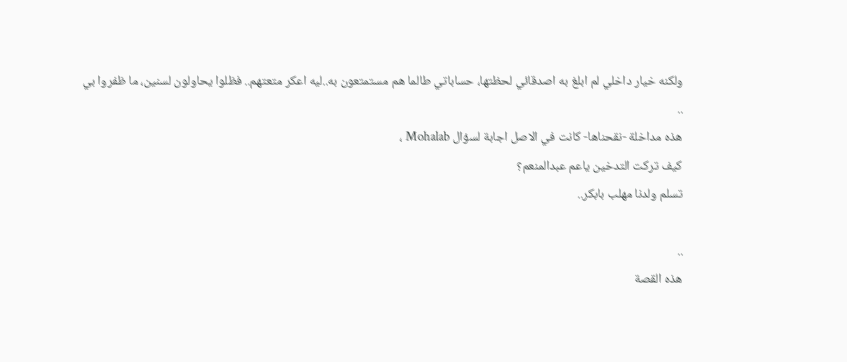ولكنه خيار داخلي لم ابلغ به اصدقائي لحظتها، حساباتي طالما هم مستمتعون به..ليه اعكر متعتهم.. فظلوا يحاولون لسنين، ما ظفروا بي
..
هذه مداخلة -نقحناها- كانت في الاصل اجابة لسؤال Mohalab ،
كيف تركت التدخين ياعم عبدالمنعم؟
تسلم ولدنا مهلب بابكر..

..
هذه القصة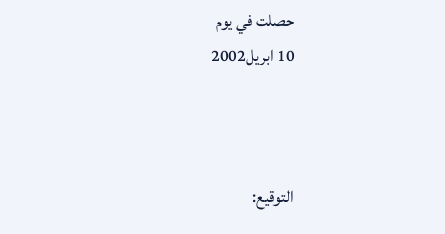حصلت في يوم
10 ابريل2002



التوقيع: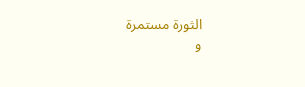الثورة مستمرة
و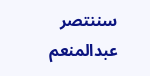سننتصر
عبدالمنعم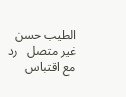الطيب حسن غير متصل   رد مع اقتباس